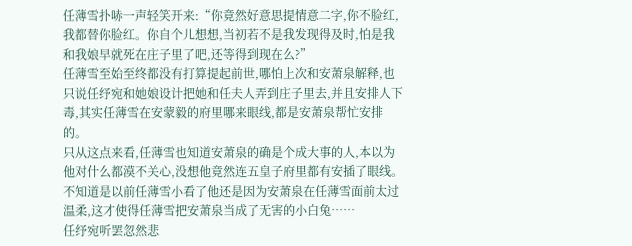任薄雪扑哧一声轻笑开来:“你竟然好意思提情意二字,你不脸红,我都替你脸红。你自个儿想想,当初若不是我发现得及时,怕是我和我娘早就死在庄子里了吧,还等得到现在么?”
任薄雪至始至终都没有打算提起前世,哪怕上次和安萧泉解释,也只说任纾宛和她娘设计把她和任夫人弄到庄子里去,并且安排人下毒,其实任薄雪在安蒙毅的府里哪来眼线,都是安萧泉帮忙安排的。
只从这点来看,任薄雪也知道安萧泉的确是个成大事的人,本以为他对什么都漠不关心,没想他竟然连五皇子府里都有安插了眼线。
不知道是以前任薄雪小看了他还是因为安萧泉在任薄雪面前太过温柔,这才使得任薄雪把安萧泉当成了无害的小白兔……
任纾宛听罢忽然悲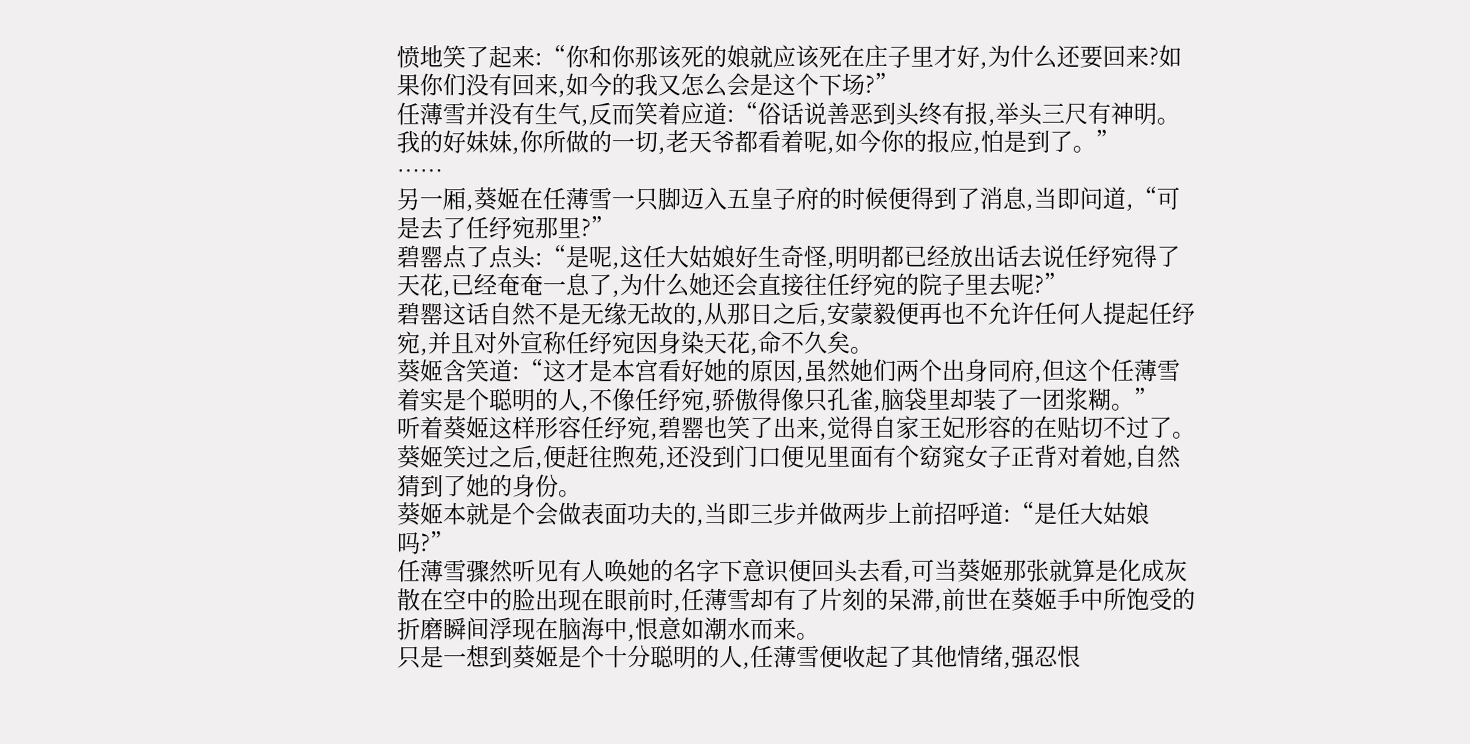愤地笑了起来:“你和你那该死的娘就应该死在庄子里才好,为什么还要回来?如果你们没有回来,如今的我又怎么会是这个下场?”
任薄雪并没有生气,反而笑着应道:“俗话说善恶到头终有报,举头三尺有神明。我的好妹妹,你所做的一切,老天爷都看着呢,如今你的报应,怕是到了。”
……
另一厢,葵姬在任薄雪一只脚迈入五皇子府的时候便得到了消息,当即问道,“可是去了任纾宛那里?”
碧罂点了点头:“是呢,这任大姑娘好生奇怪,明明都已经放出话去说任纾宛得了天花,已经奄奄一息了,为什么她还会直接往任纾宛的院子里去呢?”
碧罂这话自然不是无缘无故的,从那日之后,安蒙毅便再也不允许任何人提起任纾宛,并且对外宣称任纾宛因身染天花,命不久矣。
葵姬含笑道:“这才是本宫看好她的原因,虽然她们两个出身同府,但这个任薄雪着实是个聪明的人,不像任纾宛,骄傲得像只孔雀,脑袋里却装了一团浆糊。”
听着葵姬这样形容任纾宛,碧罂也笑了出来,觉得自家王妃形容的在贴切不过了。
葵姬笑过之后,便赶往煦苑,还没到门口便见里面有个窈窕女子正背对着她,自然猜到了她的身份。
葵姬本就是个会做表面功夫的,当即三步并做两步上前招呼道:“是任大姑娘吗?”
任薄雪骤然听见有人唤她的名字下意识便回头去看,可当葵姬那张就算是化成灰散在空中的脸出现在眼前时,任薄雪却有了片刻的呆滞,前世在葵姬手中所饱受的折磨瞬间浮现在脑海中,恨意如潮水而来。
只是一想到葵姬是个十分聪明的人,任薄雪便收起了其他情绪,强忍恨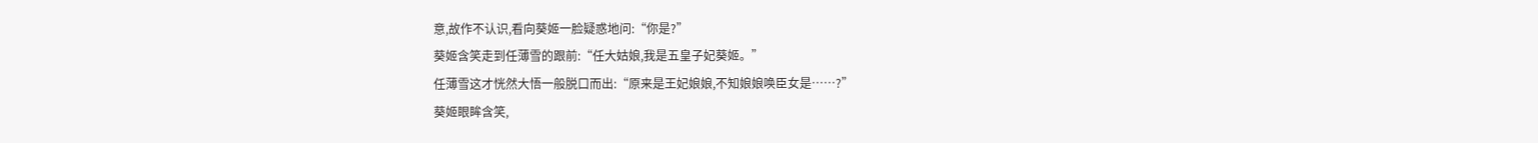意,故作不认识,看向葵姬一脸疑惑地问:“你是?”
葵姬含笑走到任薄雪的跟前:“任大姑娘,我是五皇子妃葵姬。”
任薄雪这才恍然大悟一般脱口而出:“原来是王妃娘娘,不知娘娘唤臣女是……?”
葵姬眼眸含笑,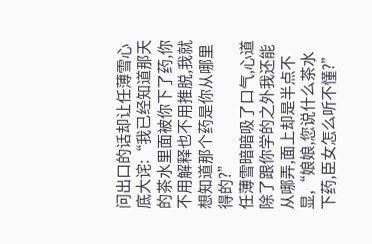问出口的话却让任薄雪心底大诧:“我已经知道那天的茶水里面被你下了药,你不用解释也不用推脱,我就想知道那个药是你从哪里得的?”
任薄雪暗暗吸了口气,心道除了跟你学的之外我还能从哪弄,面上却是半点不显,“娘娘,您说什么茶水下药,臣女怎么听不懂?”